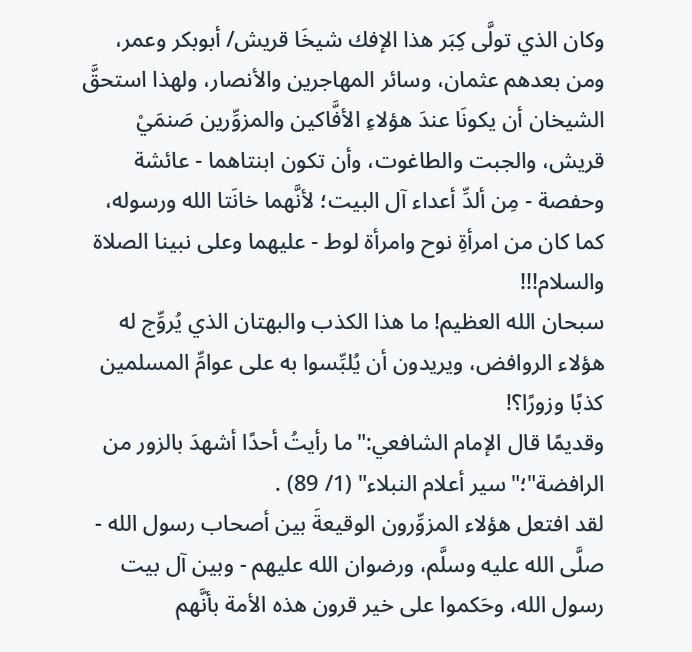وكان الذي تولَّى كِبَر هذا الإفك شيخَا قريش/ أبوبكر وعمر، ومن بعدهم عثمان، وسائر المهاجرين والأنصار، ولهذا استحقَّ الشيخان أن يكونَا عندَ هؤلاءِ الأفَّاكين والمزوِّرين صَنمَيْ قريش، والجبت والطاغوت، وأن تكون ابنتاهما - عائشة وحفصة - مِن ألدِّ أعداء آل البيت؛ لأنَّهما خانَتا الله ورسوله، كما كان من امرأةِ نوح وامرأة لوط - عليهما وعلى نبينا الصلاة والسلام!!!
سبحان الله العظيم! ما هذا الكذب والبهتان الذي يُروِّج له هؤلاء الروافض، ويريدون أن يُلبِّسوا به على عوامِّ المسلمين كذبًا وزورًا؟!
وقديمًا قال الإمام الشافعي:"ما رأيتُ أحدًا أشهدَ بالزور من الرافضة"؛"سير أعلام النبلاء" (1/ 89) .
لقد افتعل هؤلاء المزوِّرون الوقيعةَ بين أصحاب رسول الله - صلَّى الله عليه وسلَّم، ورضوان الله عليهم - وبين آل بيت رسول الله، وحَكموا على خير قرون هذه الأمة بأنَّهم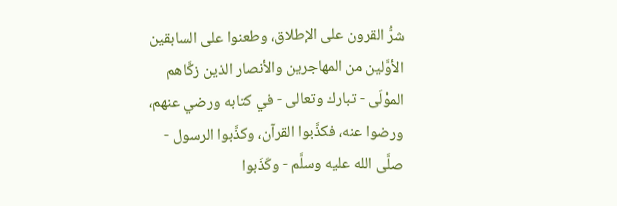شرُّ القرون على الإطلاق، وطعنوا على السابقين الأوَّلين من المهاجرين والأنصار الذين زكَّاهم الموْلَى - تبارك وتعالى - في كتابه ورضي عنهم، ورضوا عنه، فكذَّبوا القرآن، وكذَّبوا الرسول - صلَّى الله عليه وسلَّم - وكَذَبوا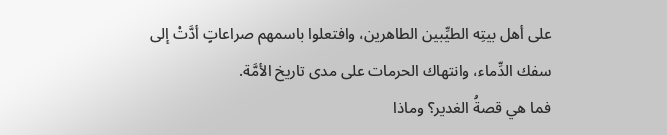على أهل بيتِه الطيِّبين الطاهرين، وافتعلوا باسمهم صراعاتٍ أدَّتْ إلى سفك الدِّماء، وانتهاك الحرمات على مدى تاريخ الأمَّة.
فما هي قصةُ الغدير؟ وماذا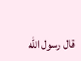قال رسول الله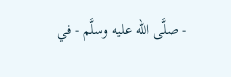- صلَّى الله عليه وسلَّم - في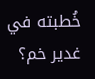خُطبته في غدير خم؟